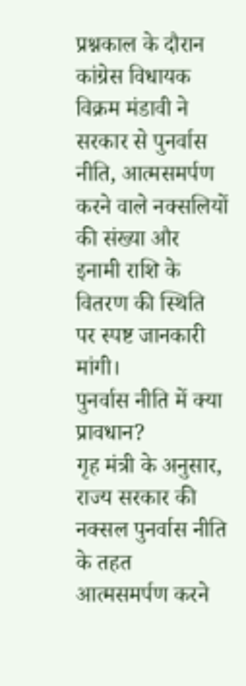प्रश्नकाल के दौरान कांग्रेस विधायक विक्रम मंडावी ने सरकार से पुनर्वास नीति, आत्मसमर्पण करने वाले नक्सलियों की संख्या और इनामी राशि के वितरण की स्थिति पर स्पष्ट जानकारी मांगी।
पुनर्वास नीति में क्या प्रावधान?
गृह मंत्री के अनुसार, राज्य सरकार की नक्सल पुनर्वास नीति के तहत आत्मसमर्पण करने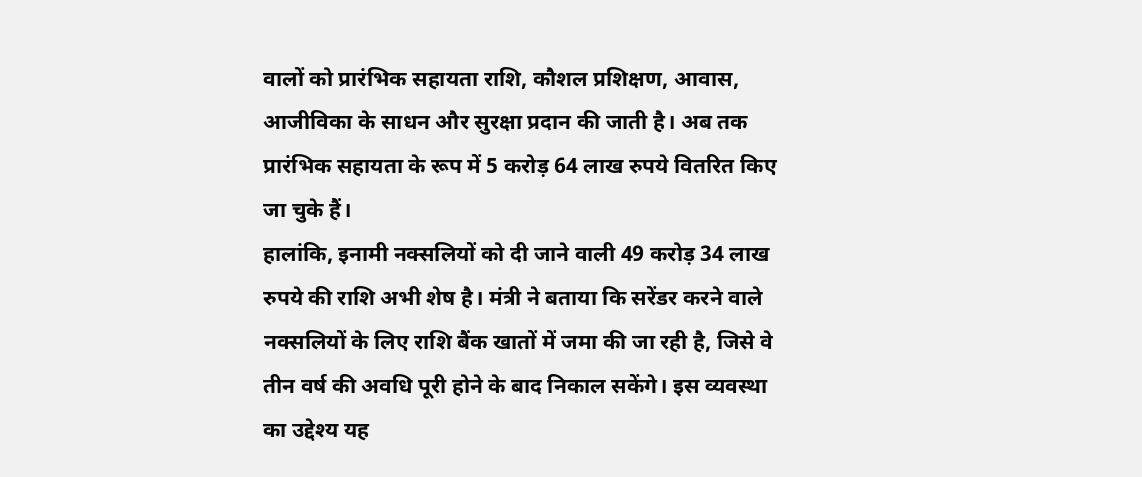वालों को प्रारंभिक सहायता राशि, कौशल प्रशिक्षण, आवास, आजीविका के साधन और सुरक्षा प्रदान की जाती है। अब तक प्रारंभिक सहायता के रूप में 5 करोड़ 64 लाख रुपये वितरित किए जा चुके हैं।
हालांकि, इनामी नक्सलियों को दी जाने वाली 49 करोड़ 34 लाख रुपये की राशि अभी शेष है। मंत्री ने बताया कि सरेंडर करने वाले नक्सलियों के लिए राशि बैंक खातों में जमा की जा रही है, जिसे वे तीन वर्ष की अवधि पूरी होने के बाद निकाल सकेंगे। इस व्यवस्था का उद्देश्य यह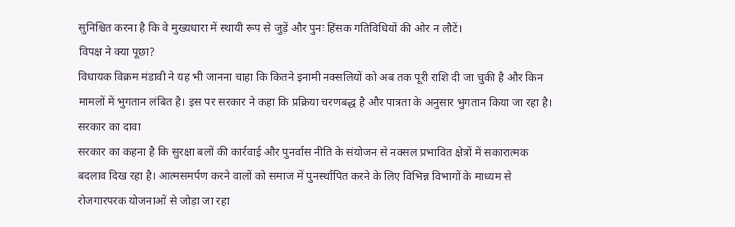सुनिश्चित करना है कि वे मुख्यधारा में स्थायी रूप से जुड़ें और पुनः हिंसक गतिविधियों की ओर न लौटें।
विपक्ष ने क्या पूछा?
विधायक विक्रम मंडावी ने यह भी जानना चाहा कि कितने इनामी नक्सलियों को अब तक पूरी राशि दी जा चुकी है और किन मामलों में भुगतान लंबित है। इस पर सरकार ने कहा कि प्रक्रिया चरणबद्ध है और पात्रता के अनुसार भुगतान किया जा रहा है।
सरकार का दावा
सरकार का कहना है कि सुरक्षा बलों की कार्रवाई और पुनर्वास नीति के संयोजन से नक्सल प्रभावित क्षेत्रों में सकारात्मक बदलाव दिख रहा है। आत्मसमर्पण करने वालों को समाज में पुनर्स्थापित करने के लिए विभिन्न विभागों के माध्यम से रोजगारपरक योजनाओं से जोड़ा जा रहा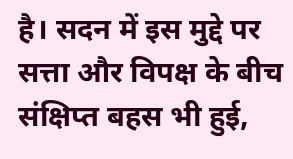है। सदन में इस मुद्दे पर सत्ता और विपक्ष के बीच संक्षिप्त बहस भी हुई,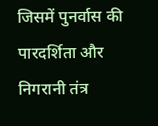जिसमें पुनर्वास की पारदर्शिता और निगरानी तंत्र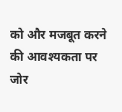को और मजबूत करने की आवश्यकता पर जोर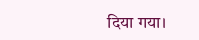दिया गया।